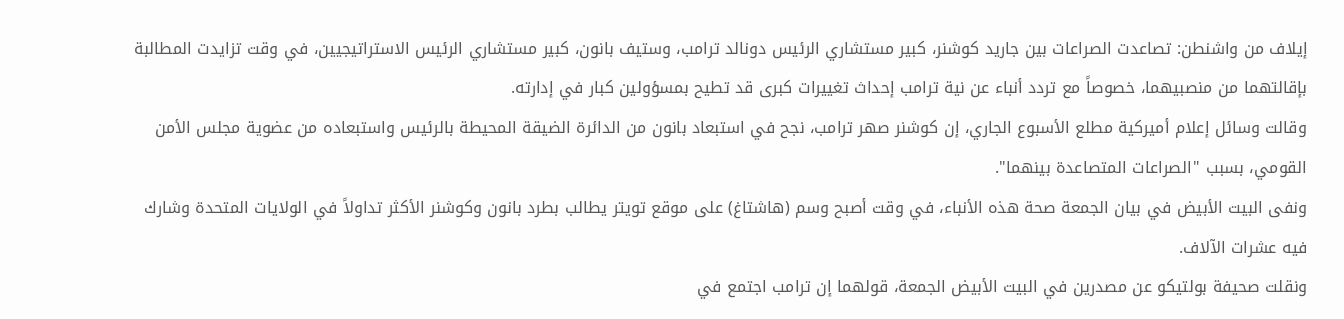إيلاف من واشنطن: تصاعدت الصراعات بين جاريد كوشنر، كبير مستشاري الرئيس دونالد ترامب، وستيف بانون، كبير مستشاري الرئيس الاستراتيجيين، في وقت تزايدت المطالبة بإقالتهما من منصبيهما، خصوصاً مع تردد أنباء عن نية ترامب إحداث تغييرات كبرى قد تطيح بمسؤولين كبار في إدارته.
وقالت وسائل إعلام أميركية مطلع الأسبوع الجاري، إن كوشنر صهر ترامب، نجح في استبعاد بانون من الدائرة الضيقة المحيطة بالرئيس واستبعاده من عضوية مجلس الأمن القومي، بسبب "الصراعات المتصاعدة بينهما".
ونفى البيت الأبيض في بيان الجمعة صحة هذه الأنباء، في وقت أصبح وسم (هاشتاغ) على موقع تويتر يطالب بطرد بانون وكوشنر الأكثر تداولاً في الولايات المتحدة وشارك فيه عشرات الآلاف.
ونقلت صحيفة بولتيكو عن مصدرين في البيت الأبيض الجمعة، قولهما إن ترامب اجتمع في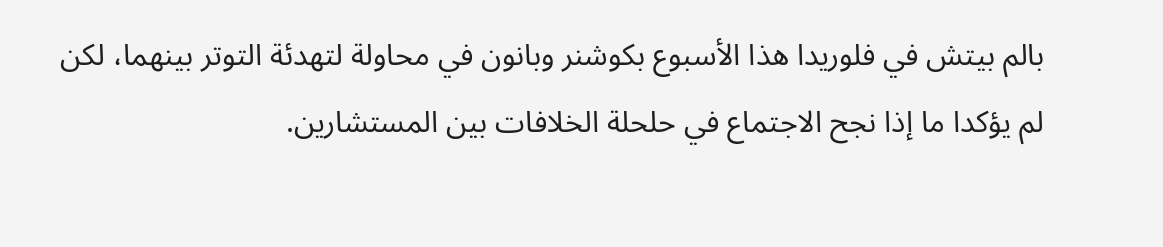بالم بيتش في فلوريدا هذا الأسبوع بكوشنر وبانون في محاولة لتهدئة التوتر بينهما، لكن لم يؤكدا ما إذا نجح الاجتماع في حلحلة الخلافات بين المستشارين.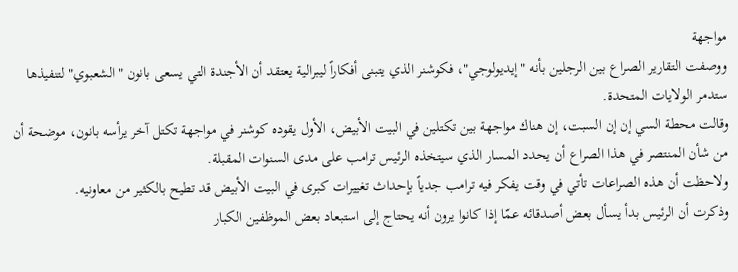مواجهة
ووصفت التقارير الصراع بين الرجلين بأنه "إيديولوجي"، فكوشنر الذي يتبنى أفكاراً ليبرالية يعتقد أن الأجندة التي يسعى بانون "الشعبوي" لتنفيذها ستدمر الولايات المتحدة.
وقالت محطة السي إن إن السبت، إن هناك مواجهة بين تكتلين في البيت الأبيض، الأول يقوده كوشنر في مواجهة تكتل آخر يرأسه بانون، موضحة أن من شأن المنتصر في هذا الصراع أن يحدد المسار الذي سيتخذه الرئيس ترامب على مدى السنوات المقبلة.
ولاحظت أن هذه الصراعات تأتي في وقت يفكر فيه ترامب جدياً بإحداث تغييرات كبرى في البيت الأبيض قد تطيح بالكثير من معاونيه.
وذكرت أن الرئيس بدأ يسأل بعض أصدقائه عمّا إذا كانوا يرون أنه يحتاج إلى استبعاد بعض الموظفين الكبار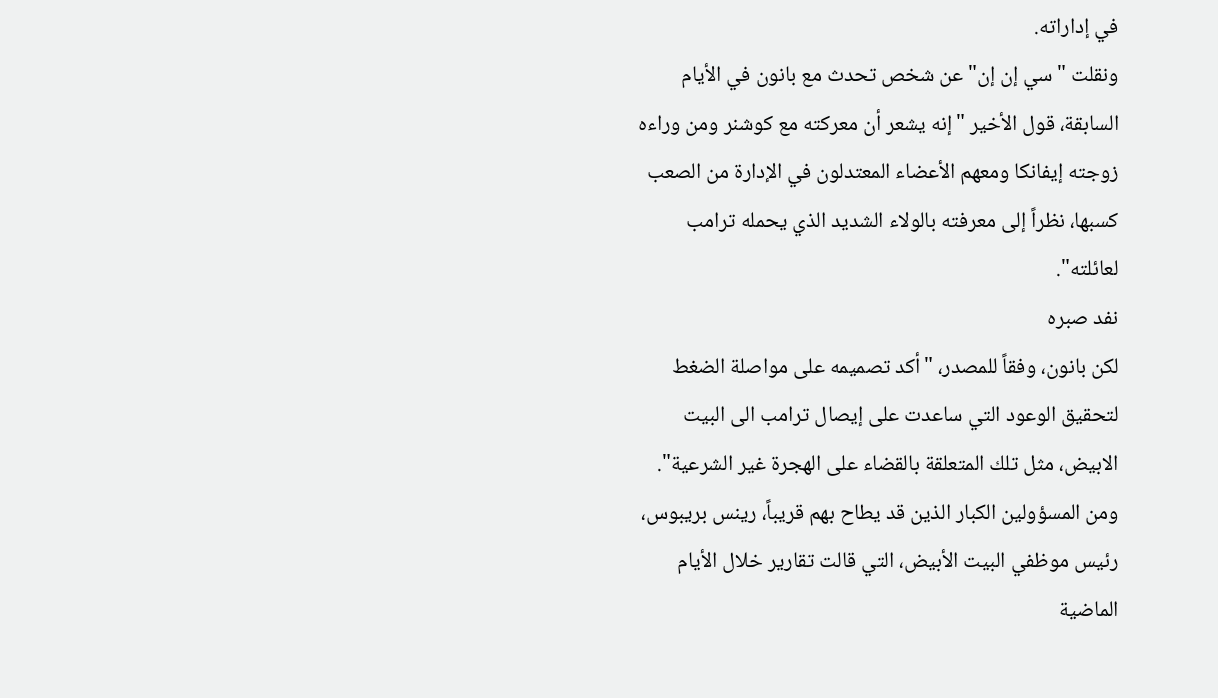في إداراته.
ونقلت "سي إن إن" عن شخص تحدث مع بانون في الأيام السابقة، قول الأخير "إنه يشعر أن معركته مع كوشنر ومن وراءه زوجته إيفانكا ومعهم الأعضاء المعتدلون في الإدارة من الصعب كسبها، نظراً إلى معرفته بالولاء الشديد الذي يحمله ترامب لعائلته".
نفد صبره
لكن بانون، وفقاً للمصدر، "أكد تصميمه على مواصلة الضغط لتحقيق الوعود التي ساعدت على إيصال ترامب الى البيت الابيض، مثل تلك المتعلقة بالقضاء على الهجرة غير الشرعية".
ومن المسؤولين الكبار الذين قد يطاح بهم قريباً، رينس بريبوس، رئيس موظفي البيت الأبيض، التي قالت تقارير خلال الأيام الماضية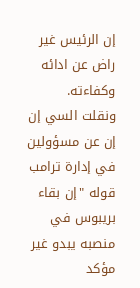إن الرئيس غير راض عن ادائه وكفاءته.
ونقلت السي إن إن عن مسؤولين في إدارة ترامب قوله "إن بقاء بريبوس في منصبه يبدو غير مؤكد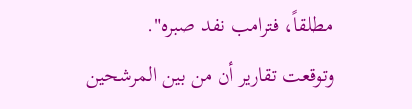مطلقاً، فترامب نفد صبره".
وتوقعت تقارير أن من بين المرشحين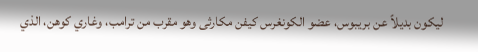ليكون بديلاً عن بريبوس، عضو الكونغرس كيفن مكارثى وهو مقرب من ترامب، وغاري كوهن، الذي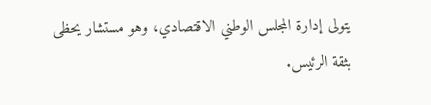يتولى إدارة المجلس الوطني الاقتصادي، وهو مستشار يحظى بثقة الرئيس.